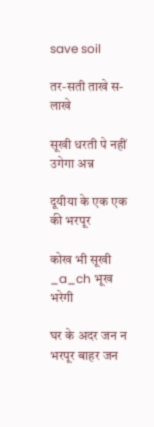save soil

तर-सती ताखे स-लाखे

सूखी धरती पे नहीं उगेगा अन्न

दूयीया के एक एक की भरपूर

कोख भी सूखी _a_ch भूख भरेगी

घर के अदर जन न भरपूर बाहर जन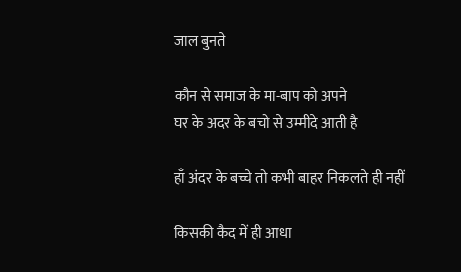जाल बुनते

कौन से समाज के मा-बाप को अपने
घर के अदर के बचो से उम्मीदे आती है

हाँ अंदर के बच्चे तो कभी बाहर निकलते ही नहीं

किसकी कैद में ही आधा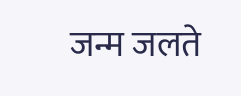जन्म जलते